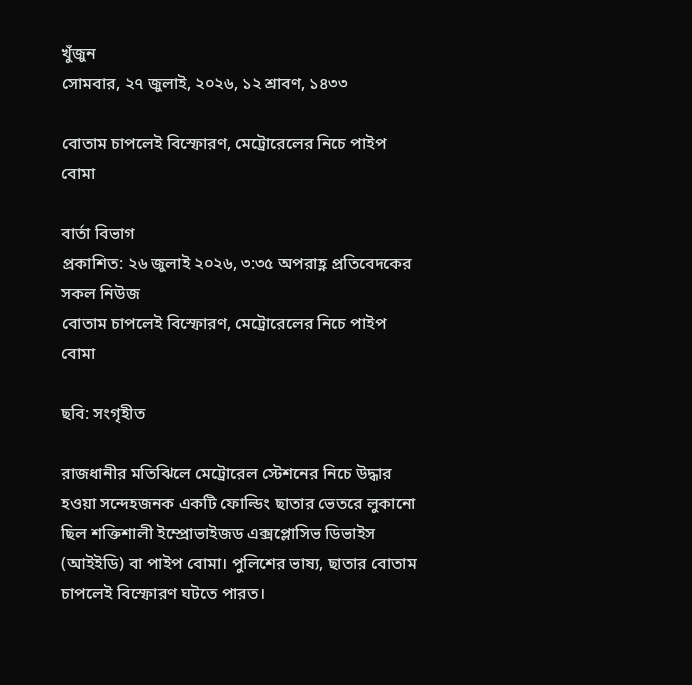খুঁজুন
সোমবার, ২৭ জুলাই, ২০২৬, ১২ শ্রাবণ, ১৪৩৩

বোতাম চাপলেই বিস্ফোরণ, মেট্রোরেলের নিচে পাইপ বোমা

বার্তা বিভাগ
প্রকাশিত: ২৬ জুলাই ২০২৬, ৩:৩৫ অপরাহ্ণ প্রতিবেদকের সকল নিউজ
বোতাম চাপলেই বিস্ফোরণ, মেট্রোরেলের নিচে পাইপ বোমা

ছবি: সংগৃহীত

রাজধানীর মতিঝিলে মেট্রোরেল স্টেশনের নিচে উদ্ধার হওয়া সন্দেহজনক একটি ফোল্ডিং ছাতার ভেতরে লুকানো ছিল শক্তিশালী ইম্প্রোভাইজড এক্সপ্লোসিভ ডিভাইস (আইইডি) বা পাইপ বোমা। পুলিশের ভাষ্য, ছাতার বোতাম চাপলেই বিস্ফোরণ ঘটতে পারত।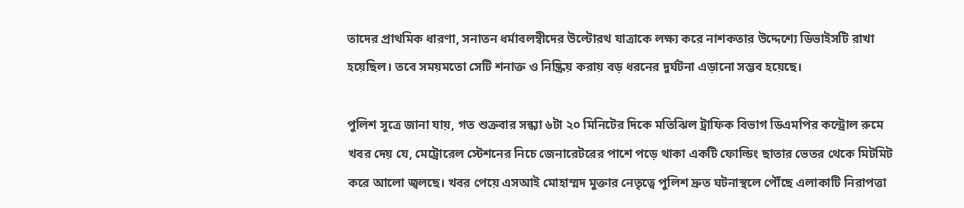তাদের প্রাথমিক ধারণা, সনাতন ধর্মাবলম্বীদের উল্টোরথ যাত্রাকে লক্ষ্য করে নাশকতার উদ্দেশ্যে ডিভাইসটি রাখা হয়েছিল। তবে সময়মতো সেটি শনাক্ত ও নিষ্ক্রিয় করায় বড় ধরনের দুর্ঘটনা এড়ানো সম্ভব হয়েছে।

পুলিশ সূত্রে জানা যায়, গত শুক্রবার সন্ধ্যা ৬টা ২০ মিনিটের দিকে মতিঝিল ট্রাফিক বিভাগ ডিএমপির কন্ট্রোল রুমে খবর দেয় যে, মেট্রোরেল স্টেশনের নিচে জেনারেটরের পাশে পড়ে থাকা একটি ফোল্ডিং ছাতার ভেতর থেকে মিটমিট করে আলো জ্বলছে। খবর পেয়ে এসআই মোহাম্মদ মুক্তার নেতৃত্বে পুলিশ দ্রুত ঘটনাস্থলে পৌঁছে এলাকাটি নিরাপত্তা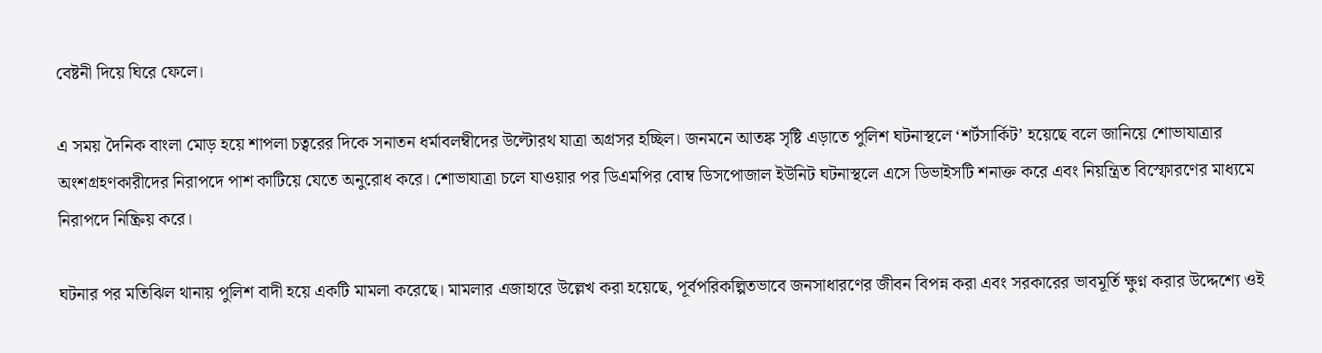বেষ্টনী দিয়ে ঘিরে ফেলে।

এ সময় দৈনিক বাংলা মোড় হয়ে শাপলা চত্বরের দিকে সনাতন ধর্মাবলম্বীদের উল্টোরথ যাত্রা অগ্রসর হচ্ছিল। জনমনে আতঙ্ক সৃষ্টি এড়াতে পুলিশ ঘটনাস্থলে ‘শর্টসার্কিট’ হয়েছে বলে জানিয়ে শোভাযাত্রার অংশগ্রহণকারীদের নিরাপদে পাশ কাটিয়ে যেতে অনুরোধ করে। শোভাযাত্রা চলে যাওয়ার পর ডিএমপির বোম্ব ডিসপোজাল ইউনিট ঘটনাস্থলে এসে ডিভাইসটি শনাক্ত করে এবং নিয়ন্ত্রিত বিস্ফোরণের মাধ্যমে নিরাপদে নিষ্ক্রিয় করে।

ঘটনার পর মতিঝিল থানায় পুলিশ বাদী হয়ে একটি মামলা করেছে। মামলার এজাহারে উল্লেখ করা হয়েছে, পূর্বপরিকল্পিতভাবে জনসাধারণের জীবন বিপন্ন করা এবং সরকারের ভাবমূর্তি ক্ষুণ্ন করার উদ্দেশ্যে ওই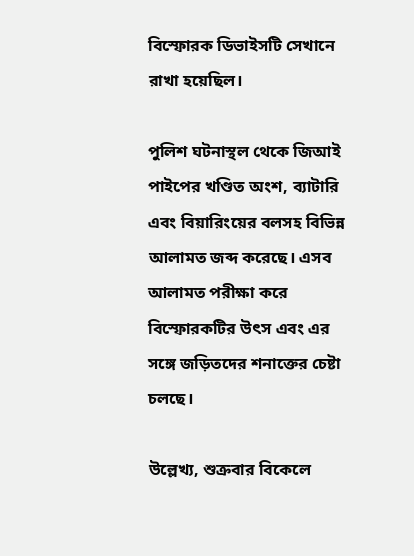বিস্ফোরক ডিভাইসটি সেখানে রাখা হয়েছিল।

পুলিশ ঘটনাস্থল থেকে জিআই পাইপের খণ্ডিত অংশ, ব্যাটারি এবং বিয়ারিংয়ের বলসহ বিভিন্ন আলামত জব্দ করেছে। এসব আলামত পরীক্ষা করে বিস্ফোরকটির উৎস এবং এর সঙ্গে জড়িতদের শনাক্তের চেষ্টা চলছে।

উল্লেখ্য, শুক্রবার বিকেলে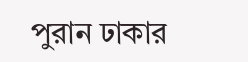পুরান ঢাকার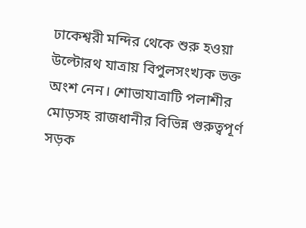ঢাকেশ্বরী মন্দির থেকে শুরু হওয়া উল্টোরথ যাত্রায় বিপুলসংখ্যক ভক্ত অংশ নেন। শোভাযাত্রাটি পলাশীর মোড়সহ রাজধানীর বিভিন্ন গুরুত্বপূর্ণ সড়ক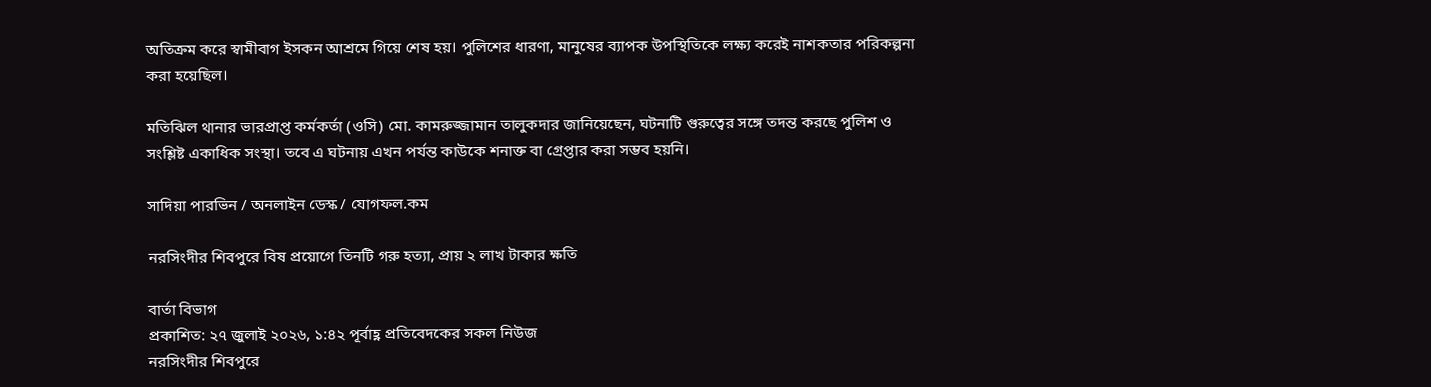অতিক্রম করে স্বামীবাগ ইসকন আশ্রমে গিয়ে শেষ হয়। পুলিশের ধারণা, মানুষের ব্যাপক উপস্থিতিকে লক্ষ্য করেই নাশকতার পরিকল্পনা করা হয়েছিল।

মতিঝিল থানার ভারপ্রাপ্ত কর্মকর্তা (ওসি) মো. কামরুজ্জামান তালুকদার জানিয়েছেন, ঘটনাটি গুরুত্বের সঙ্গে তদন্ত করছে পুলিশ ও সংশ্লিষ্ট একাধিক সংস্থা। তবে এ ঘটনায় এখন পর্যন্ত কাউকে শনাক্ত বা গ্রেপ্তার করা সম্ভব হয়নি।

সাদিয়া পারভিন / অনলাইন ডেস্ক / যোগফল.কম

নরসিংদীর শিবপুরে বিষ প্রয়োগে তিনটি গরু হত্যা, প্রায় ২ লাখ টাকার ক্ষতি

বার্তা বিভাগ
প্রকাশিত: ২৭ জুলাই ২০২৬, ১:৪২ পূর্বাহ্ণ প্রতিবেদকের সকল নিউজ
নরসিংদীর শিবপুরে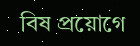বিষ প্রয়োগে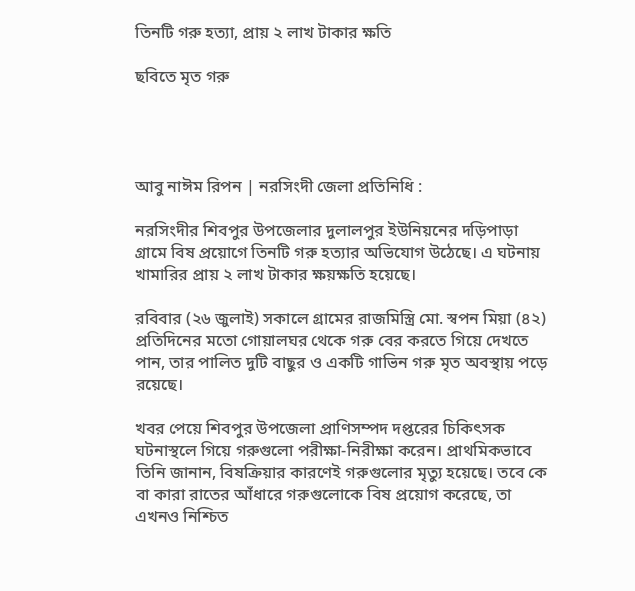তিনটি গরু হত্যা, প্রায় ২ লাখ টাকার ক্ষতি

ছবিতে মৃত গরু




আবু নাঈম রিপন | নরসিংদী জেলা প্রতিনিধি :

নরসিংদীর শিবপুর উপজেলার দুলালপুর ইউনিয়নের দড়িপাড়া গ্রামে বিষ প্রয়োগে তিনটি গরু হত্যার অভিযোগ উঠেছে। এ ঘটনায় খামারির প্রায় ২ লাখ টাকার ক্ষয়ক্ষতি হয়েছে।

রবিবার (২৬ জুলাই) সকালে গ্রামের রাজমিস্ত্রি মো. স্বপন মিয়া (৪২) প্রতিদিনের মতো গোয়ালঘর থেকে গরু বের করতে গিয়ে দেখতে পান, তার পালিত দুটি বাছুর ও একটি গাভিন গরু মৃত অবস্থায় পড়ে রয়েছে।

খবর পেয়ে শিবপুর উপজেলা প্রাণিসম্পদ দপ্তরের চিকিৎসক ঘটনাস্থলে গিয়ে গরুগুলো পরীক্ষা-নিরীক্ষা করেন। প্রাথমিকভাবে তিনি জানান, বিষক্রিয়ার কারণেই গরুগুলোর মৃত্যু হয়েছে। তবে কে বা কারা রাতের আঁধারে গরুগুলোকে বিষ প্রয়োগ করেছে, তা এখনও নিশ্চিত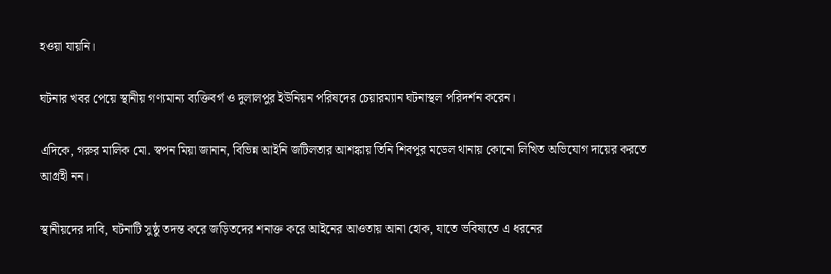হওয়া যায়নি।

ঘটনার খবর পেয়ে স্থানীয় গণ্যমান্য ব্যক্তিবর্গ ও দুলালপুর ইউনিয়ন পরিষদের চেয়ারম্যান ঘটনাস্থল পরিদর্শন করেন।

এদিকে, গরুর মালিক মো. স্বপন মিয়া জানান, বিভিন্ন আইনি জটিলতার আশঙ্কায় তিনি শিবপুর মডেল থানায় কোনো লিখিত অভিযোগ দায়ের করতে আগ্রহী নন।

স্থানীয়দের দাবি, ঘটনাটি সুষ্ঠু তদন্ত করে জড়িতদের শনাক্ত করে আইনের আওতায় আনা হোক, যাতে ভবিষ্যতে এ ধরনের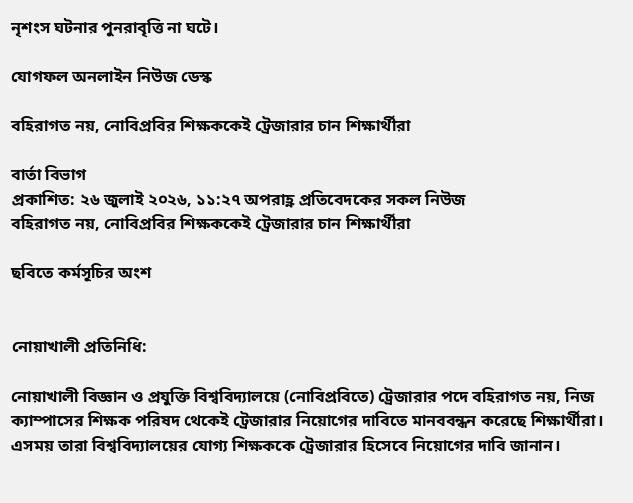নৃশংস ঘটনার পুনরাবৃত্তি না ঘটে।

যোগফল অনলাইন নিউজ ডেস্ক

বহিরাগত নয়, নোবিপ্রবির শিক্ষককেই ট্রেজারার চান শিক্ষার্থীরা

বার্তা বিভাগ
প্রকাশিত: ২৬ জুলাই ২০২৬, ১১:২৭ অপরাহ্ণ প্রতিবেদকের সকল নিউজ
বহিরাগত নয়, নোবিপ্রবির শিক্ষককেই ট্রেজারার চান শিক্ষার্থীরা

ছবিতে কর্মসূচির অংশ


নোয়াখালী প্রতিনিধি:

নোয়াখালী বিজ্ঞান ও প্রযুক্তি বিশ্ববিদ্যালয়ে (নোবিপ্রবিতে) ট্রেজারার পদে বহিরাগত নয়, নিজ ক্যাম্পাসের শিক্ষক পরিষদ থেকেই ট্রেজারার নিয়োগের দাবিতে মানববন্ধন করেছে শিক্ষার্থীরা। এসময় তারা বিশ্ববিদ্যালয়ের যোগ্য শিক্ষককে ট্রেজারার হিসেবে নিয়োগের দাবি জানান।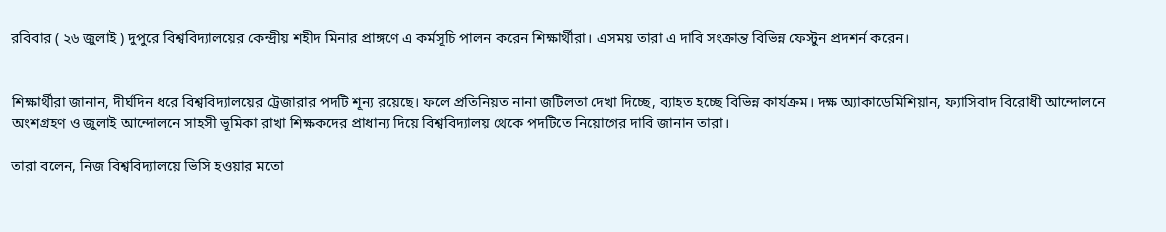রবিবার ( ২৬ জুলাই ) দুপুরে বিশ্ববিদ্যালয়ের কেন্দ্রীয় শহীদ মিনার প্রাঙ্গণে এ কর্মসূচি পালন করেন শিক্ষার্থীরা। এসময় তারা এ দাবি সংক্রান্ত বিভিন্ন ফেস্টুন প্রদশর্ন করেন।


শিক্ষার্থীরা জানান, দীর্ঘদিন ধরে বিশ্ববিদ্যালয়ের ট্রেজারার পদটি শূন্য রয়েছে। ফলে প্রতিনিয়ত নানা জটিলতা দেখা দিচ্ছে, ব্যাহত হচ্ছে বিভিন্ন কার্যক্রম। দক্ষ অ্যাকাডেমিশিয়ান, ফ্যাসিবাদ বিরোধী আন্দোলনে অংশগ্রহণ ও জুলাই আন্দোলনে সাহসী ভূমিকা রাখা শিক্ষকদের প্রাধান্য দিয়ে বিশ্ববিদ্যালয় থেকে পদটিতে নিয়োগের দাবি জানান তারা।

তারা বলেন, নিজ বিশ্ববিদ্যালয়ে ভিসি হওয়ার মতো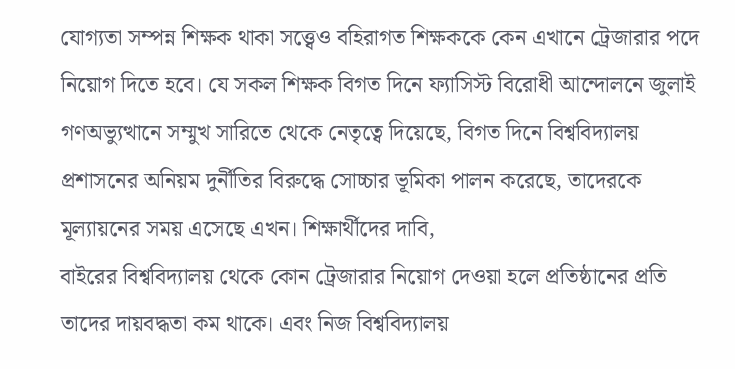যোগ্যতা সম্পন্ন শিক্ষক থাকা সত্ত্বেও বহিরাগত শিক্ষককে কেন এখানে ট্রেজারার পদে নিয়োগ দিতে হবে। যে সকল শিক্ষক বিগত দিনে ফ্যাসিস্ট বিরোধী আন্দোলনে জুলাই গণঅভ্যুত্থানে সম্মুখ সারিতে থেকে নেতৃত্বে দিয়েছে, বিগত দিনে বিশ্ববিদ্যালয় প্রশাসনের অনিয়ম দুর্নীতির বিরুদ্ধে সোচ্চার ভূমিকা পালন করেছে, তাদেরকে মূল্যায়নের সময় এসেছে এখন। শিক্ষার্থীদের দাবি,
বাইরের বিশ্ববিদ্যালয় থেকে কোন ট্রেজারার নিয়োগ দেওয়া হলে প্রতিষ্ঠানের প্রতি তাদের দায়বদ্ধতা কম থাকে। এবং নিজ বিশ্ববিদ্যালয়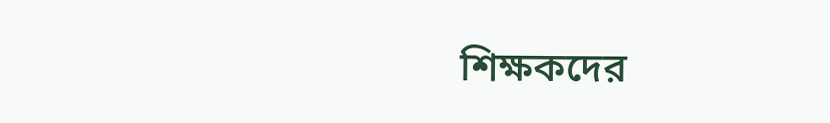শিক্ষকদের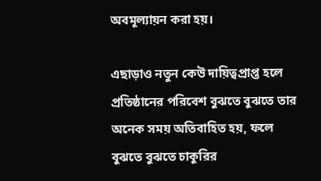অবমূল্যায়ন করা হয়।

এছাড়াও নতুন কেউ দায়িত্বপ্রাপ্ত হলে প্রতিষ্ঠানের পরিবেশ বুঝতে বুঝতে তার অনেক সময় অতিবাহিত হয়, ফলে বুঝতে বুঝতে চাকুরির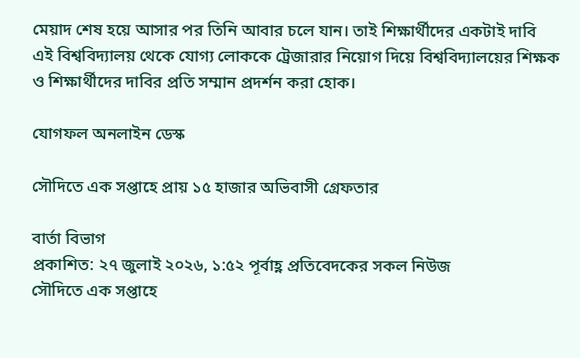মেয়াদ শেষ হয়ে আসার পর তিনি আবার চলে যান। তাই শিক্ষার্থীদের একটাই দাবি এই বিশ্ববিদ্যালয় থেকে যোগ্য লোককে ট্রেজারার নিয়োগ দিয়ে বিশ্ববিদ্যালয়ের শিক্ষক ও শিক্ষার্থীদের দাবির প্রতি সম্মান প্রদর্শন করা হোক।

যোগফল অনলাইন ডেস্ক

সৌদিতে এক সপ্তাহে প্রায় ১৫ হাজার অভিবাসী গ্রেফতার

বার্তা বিভাগ
প্রকাশিত: ২৭ জুলাই ২০২৬, ১:৫২ পূর্বাহ্ণ প্রতিবেদকের সকল নিউজ
সৌদিতে এক সপ্তাহে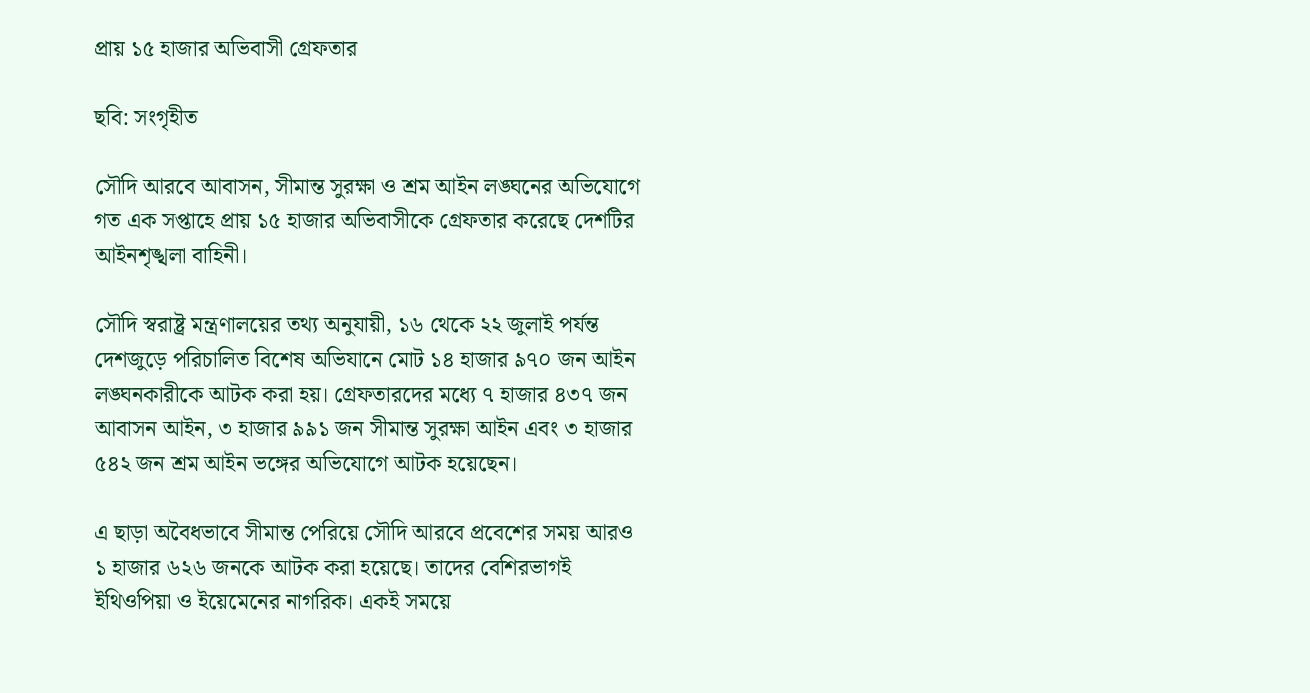প্রায় ১৫ হাজার অভিবাসী গ্রেফতার

ছবি: সংগৃহীত

সৌদি আরবে আবাসন, সীমান্ত সুরক্ষা ও শ্রম আইন লঙ্ঘনের অভিযোগে গত এক সপ্তাহে প্রায় ১৫ হাজার অভিবাসীকে গ্রেফতার করেছে দেশটির আইনশৃঙ্খলা বাহিনী।

সৌদি স্বরাষ্ট্র মন্ত্রণালয়ের তথ্য অনুযায়ী, ১৬ থেকে ২২ জুলাই পর্যন্ত দেশজুড়ে পরিচালিত বিশেষ অভিযানে মোট ১৪ হাজার ৯৭০ জন আইন লঙ্ঘনকারীকে আটক করা হয়। গ্রেফতারদের মধ্যে ৭ হাজার ৪৩৭ জন আবাসন আইন, ৩ হাজার ৯৯১ জন সীমান্ত সুরক্ষা আইন এবং ৩ হাজার ৫৪২ জন শ্রম আইন ভঙ্গের অভিযোগে আটক হয়েছেন।

এ ছাড়া অবৈধভাবে সীমান্ত পেরিয়ে সৌদি আরবে প্রবেশের সময় আরও ১ হাজার ৬২৬ জনকে আটক করা হয়েছে। তাদের বেশিরভাগই ইথিওপিয়া ও ইয়েমেনের নাগরিক। একই সময়ে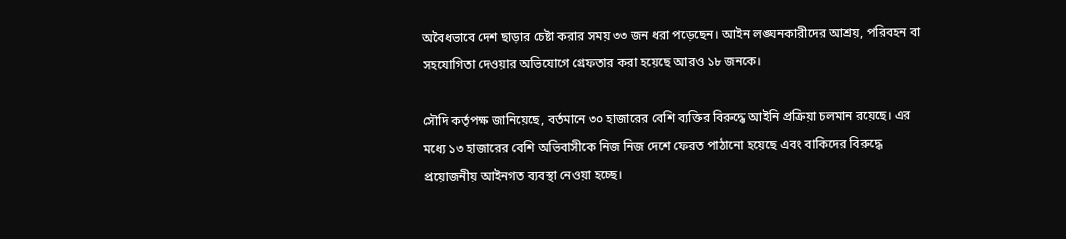অবৈধভাবে দেশ ছাড়ার চেষ্টা করার সময় ৩৩ জন ধরা পড়েছেন। আইন লঙ্ঘনকারীদের আশ্রয়, পরিবহন বা সহযোগিতা দেওয়ার অভিযোগে গ্রেফতার করা হয়েছে আরও ১৮ জনকে।

সৌদি কর্তৃপক্ষ জানিয়েছে, বর্তমানে ৩০ হাজারের বেশি ব্যক্তির বিরুদ্ধে আইনি প্রক্রিয়া চলমান রয়েছে। এর মধ্যে ১৩ হাজারের বেশি অভিবাসীকে নিজ নিজ দেশে ফেরত পাঠানো হয়েছে এবং বাকিদের বিরুদ্ধে প্রয়োজনীয় আইনগত ব্যবস্থা নেওয়া হচ্ছে।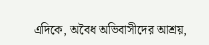এদিকে, অবৈধ অভিবাসীদের আশ্রয়,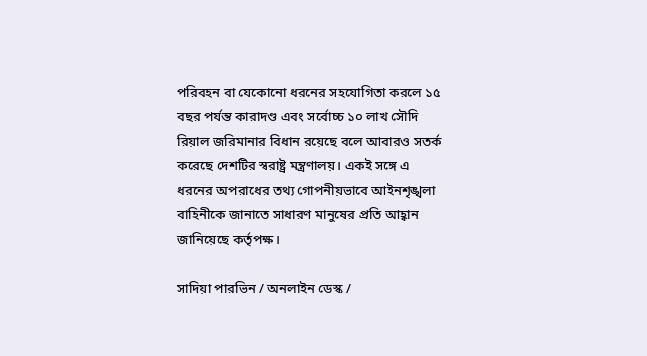পরিবহন বা যেকোনো ধরনের সহযোগিতা করলে ১৫ বছর পর্যন্ত কারাদণ্ড এবং সর্বোচ্চ ১০ লাখ সৌদি রিয়াল জরিমানার বিধান রয়েছে বলে আবারও সতর্ক করেছে দেশটির স্বরাষ্ট্র মন্ত্রণালয়। একই সঙ্গে এ ধরনের অপরাধের তথ্য গোপনীয়ভাবে আইনশৃঙ্খলা বাহিনীকে জানাতে সাধারণ মানুষের প্রতি আহ্বান জানিয়েছে কর্তৃপক্ষ।

সাদিয়া পারভিন / অনলাইন ডেস্ক /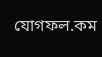যোগফল.কম